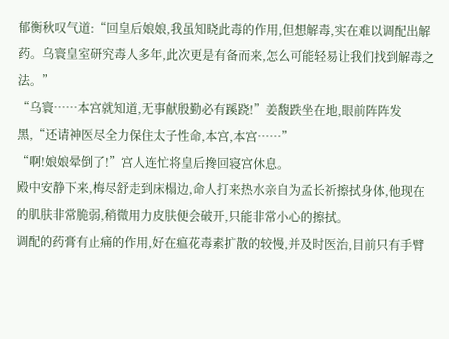郁衡秋叹气道:“回皇后娘娘,我虽知晓此毒的作用,但想解毒,实在难以调配出解药。乌寰皇室研究毒人多年,此次更是有备而来,怎么可能轻易让我们找到解毒之法。”
“乌寰……本宫就知道,无事献殷勤必有蹊跷!”姜馥跌坐在地,眼前阵阵发黑,“还请神医尽全力保住太子性命,本宫,本宫……”
“啊!娘娘晕倒了!”宫人连忙将皇后搀回寝宫休息。
殿中安静下来,梅尽舒走到床榻边,命人打来热水亲自为孟长祈擦拭身体,他现在的肌肤非常脆弱,稍微用力皮肤便会破开,只能非常小心的擦拭。
调配的药膏有止痛的作用,好在瘟花毒素扩散的较慢,并及时医治,目前只有手臂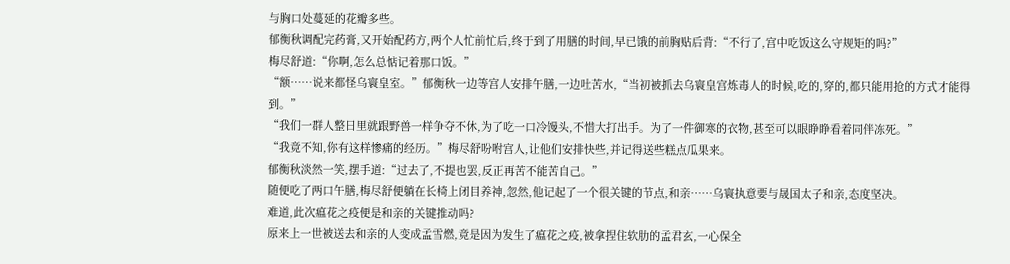与胸口处蔓延的花瓣多些。
郁衡秋调配完药膏,又开始配药方,两个人忙前忙后,终于到了用膳的时间,早已饿的前胸贴后背:“不行了,宫中吃饭这么守规矩的吗?”
梅尽舒道:“你啊,怎么总惦记着那口饭。”
“额……说来都怪乌寰皇室。”郁衡秋一边等宫人安排午膳,一边吐苦水,“当初被抓去乌寰皇宫炼毒人的时候,吃的,穿的,都只能用抢的方式才能得到。”
“我们一群人整日里就跟野兽一样争夺不休,为了吃一口冷馒头,不惜大打出手。为了一件御寒的衣物,甚至可以眼睁睁看着同伴冻死。”
“我竟不知,你有这样惨痛的经历。”梅尽舒吩咐宫人,让他们安排快些,并记得送些糕点瓜果来。
郁衡秋淡然一笑,摆手道:“过去了,不提也罢,反正再苦不能苦自己。”
随便吃了两口午膳,梅尽舒便躺在长椅上闭目养神,忽然,他记起了一个很关键的节点,和亲……乌寰执意要与晟国太子和亲,态度坚决。
难道,此次瘟花之疫便是和亲的关键推动吗?
原来上一世被送去和亲的人变成孟雪燃,竟是因为发生了瘟花之疫,被拿捏住软肋的孟君玄,一心保全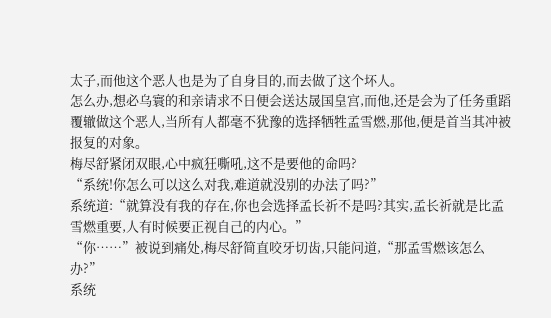太子,而他这个恶人也是为了自身目的,而去做了这个坏人。
怎么办,想必乌寰的和亲请求不日便会送达晟国皇宫,而他,还是会为了任务重蹈覆辙做这个恶人,当所有人都毫不犹豫的选择牺牲孟雪燃,那他,便是首当其冲被报复的对象。
梅尽舒紧闭双眼,心中疯狂嘶吼,这不是要他的命吗?
“系统!你怎么可以这么对我,难道就没别的办法了吗?”
系统道:“就算没有我的存在,你也会选择孟长祈不是吗?其实,孟长祈就是比孟雪燃重要,人有时候要正视自己的内心。”
“你……”被说到痛处,梅尽舒简直咬牙切齿,只能问道,“那孟雪燃该怎么办?”
系统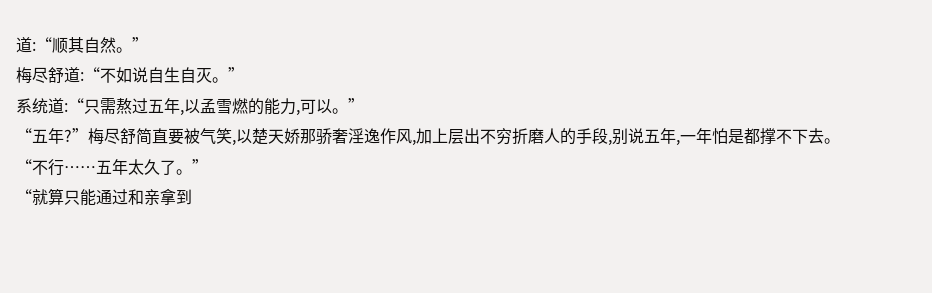道:“顺其自然。”
梅尽舒道:“不如说自生自灭。”
系统道:“只需熬过五年,以孟雪燃的能力,可以。”
“五年?”梅尽舒简直要被气笑,以楚天娇那骄奢淫逸作风,加上层出不穷折磨人的手段,别说五年,一年怕是都撑不下去。
“不行……五年太久了。”
“就算只能通过和亲拿到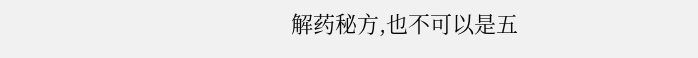解药秘方,也不可以是五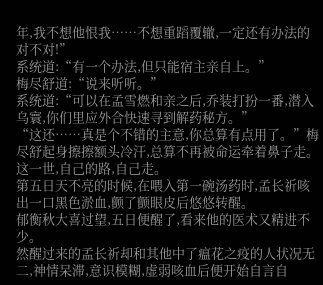年,我不想他恨我……不想重蹈覆辙,一定还有办法的对不对!”
系统道:“有一个办法,但只能宿主亲自上。”
梅尽舒道:“说来听听。”
系统道:“可以在孟雪燃和亲之后,乔装打扮一番,潜入乌寰,你们里应外合快速寻到解药秘方。”
“这还……真是个不错的主意,你总算有点用了。”梅尽舒起身擦擦额头冷汗,总算不再被命运牵着鼻子走。
这一世,自己的路,自己走。
第五日天不亮的时候,在喂入第一碗汤药时,孟长祈咳出一口黑色淤血,颤了颤眼皮后悠悠转醒。
郁衡秋大喜过望,五日便醒了,看来他的医术又精进不少。
然醒过来的孟长祈却和其他中了瘟花之疫的人状况无二,神情呆滞,意识模糊,虚弱咳血后便开始自言自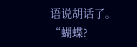语说胡话了。
“蝴蝶?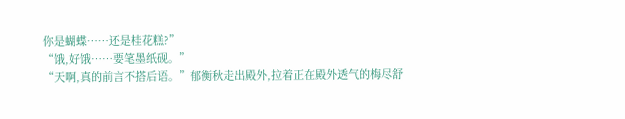你是蝴蝶……还是桂花糕?”
“饿,好饿……要笔墨纸砚。”
“天啊,真的前言不搭后语。”郁衡秋走出殿外,拉着正在殿外透气的梅尽舒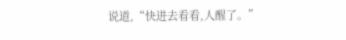说道,“快进去看看,人醒了。”